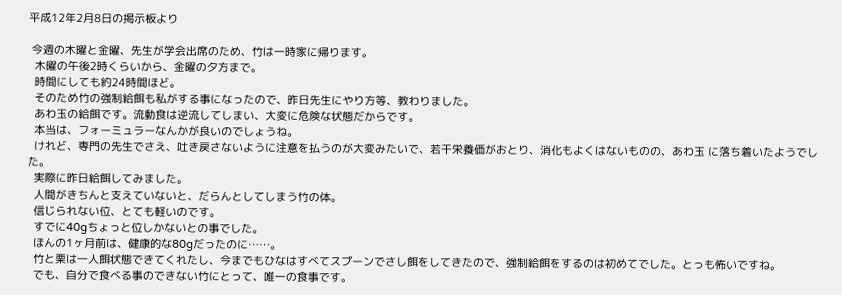平成12年2月8日の掲示板より

 今週の木曜と金曜、先生が学会出席のため、竹は一時家に帰ります。
  木曜の午後2時くらいから、金曜の夕方まで。
  時間にしても約24時間ほど。
  そのため竹の強制給餌も私がする事になったので、昨日先生にやり方等、教わりました。
  あわ玉の給餌です。流動食は逆流してしまい、大変に危険な状態だからです。
  本当は、フォーミュラーなんかが良いのでしょうね。
  けれど、専門の先生でさえ、吐き戻さないように注意を払うのが大変みたいで、若干栄養価がおとり、消化もよくはないものの、あわ玉 に落ち着いたようでした。
  実際に昨日給餌してみました。
  人間がきちんと支えていないと、だらんとしてしまう竹の体。
  信じられない位、とても軽いのです。
  すでに40gちょっと位しかないとの事でした。
  ほんの1ヶ月前は、健康的な80gだったのに……。
  竹と栗は一人餌状態できてくれたし、今までもひなはすべてスプーンでさし餌をしてきたので、強制給餌をするのは初めてでした。とっも怖いですね。
  でも、自分で食べる事のできない竹にとって、唯一の食事です。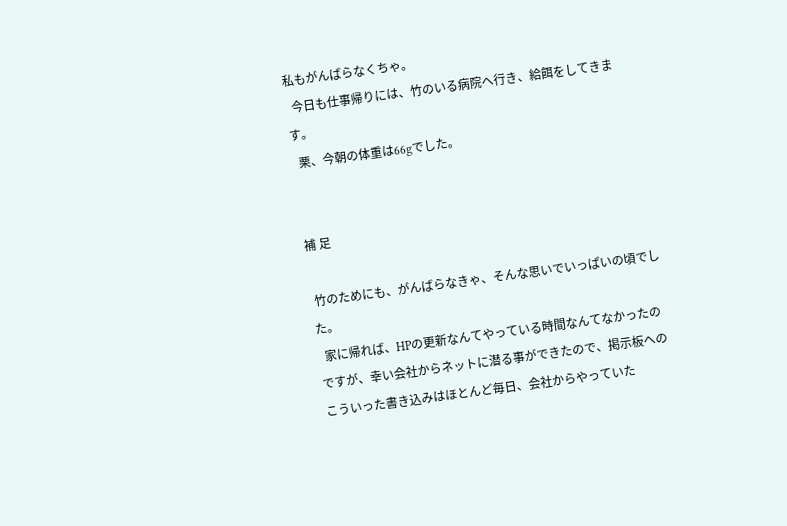私もがんばらなくちゃ。
  今日も仕事帰りには、竹のいる病院へ行き、給餌をしてきます。
  栗、今朝の体重は66gでした。


補 足

 竹のためにも、がんばらなきゃ、そんな思いでいっぱいの頃でした。
  家に帰れば、HPの更新なんてやっている時間なんてなかったのですが、幸い会社からネットに潜る事ができたので、掲示板へのこういった書き込みはほとんど毎日、会社からやっていた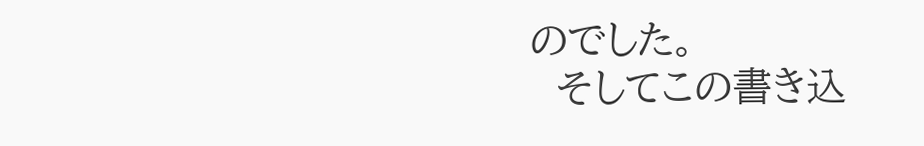のでした。
  そしてこの書き込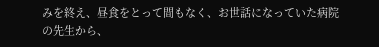みを終え、昼食をとって間もなく、お世話になっていた病院の先生から、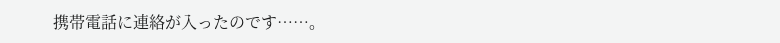携帯電話に連絡が入ったのです……。